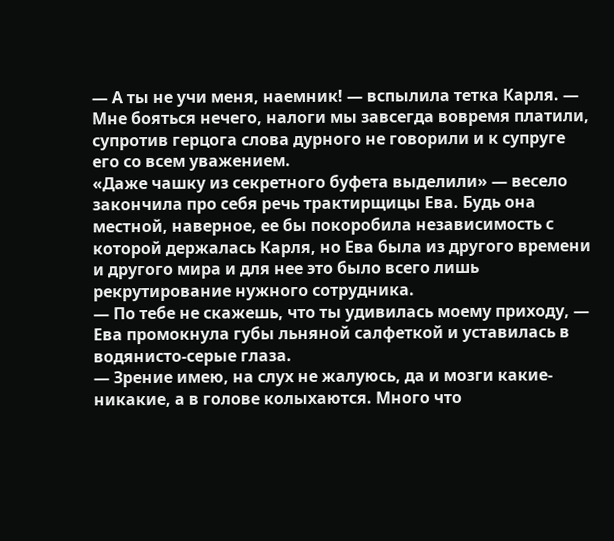— А ты не учи меня, наемник! — вспылила тетка Карля. — Мне бояться нечего, налоги мы завсегда вовремя платили, супротив герцога слова дурного не говорили и к супруге его со всем уважением.
«Даже чашку из секретного буфета выделили» — весело закончила про себя речь трактирщицы Ева. Будь она местной, наверное, ее бы покоробила независимость с которой держалась Карля, но Ева была из другого времени и другого мира и для нее это было всего лишь рекрутирование нужного сотрудника.
— По тебе не скажешь, что ты удивилась моему приходу, — Ева промокнула губы льняной салфеткой и уставилась в водянисто-серые глаза.
— Зрение имею, на слух не жалуюсь, да и мозги какие-никакие, а в голове колыхаются. Много что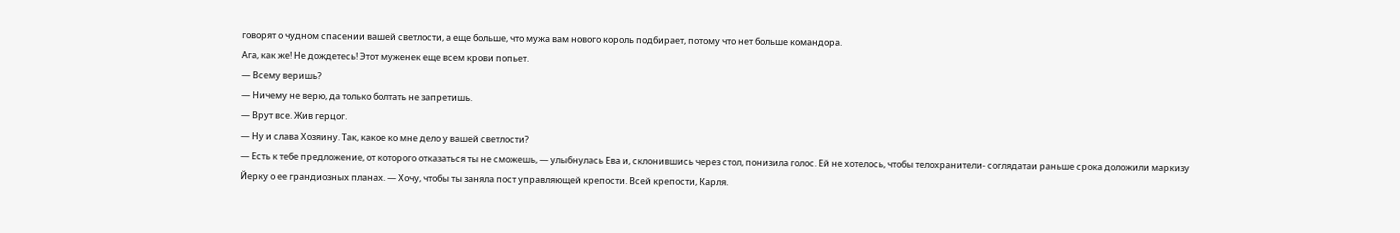говорят о чудном спасении вашей светлости, а еще больше, что мужа вам нового король подбирает, потому что нет больше командора.
Ага, как же! Не дождетесь! Этот муженек еще всем крови попьет.
— Всему веришь?
— Ничему не верю, да только болтать не запретишь.
— Врут все. Жив герцог.
— Ну и слава Хозяину. Так, какое ко мне дело у вашей светлости?
— Есть к тебе предложение, от которого отказаться ты не сможешь, — улыбнулась Ева и, склонившись через стол, понизила голос. Ей не хотелось, чтобы телохранители- соглядатаи раньше срока доложили маркизу Йерку о ее грандиозных планах. — Хочу, чтобы ты заняла пост управляющей крепости. Всей крепости, Карля.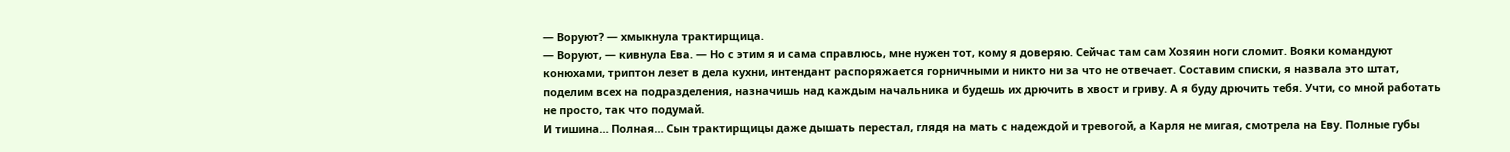— Воруют? — хмыкнула трактирщица.
— Воруют, — кивнула Ева. — Но с этим я и сама справлюсь, мне нужен тот, кому я доверяю. Сейчас там сам Хозяин ноги сломит. Вояки командуют конюхами, триптон лезет в дела кухни, интендант распоряжается горничными и никто ни за что не отвечает. Составим списки, я назвала это штат, поделим всех на подразделения, назначишь над каждым начальника и будешь их дрючить в хвост и гриву. А я буду дрючить тебя. Учти, со мной работать не просто, так что подумай.
И тишина… Полная… Сын трактирщицы даже дышать перестал, глядя на мать с надеждой и тревогой, а Карля не мигая, смотрела на Еву. Полные губы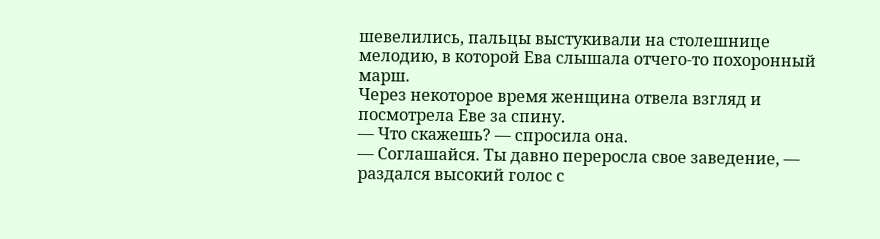шевелились, пальцы выстукивали на столешнице мелодию, в которой Ева слышала отчего-то похоронный марш.
Через некоторое время женщина отвела взгляд и посмотрела Еве за спину.
— Что скажешь? — спросила она.
— Соглашайся. Ты давно переросла свое заведение, — раздался высокий голос с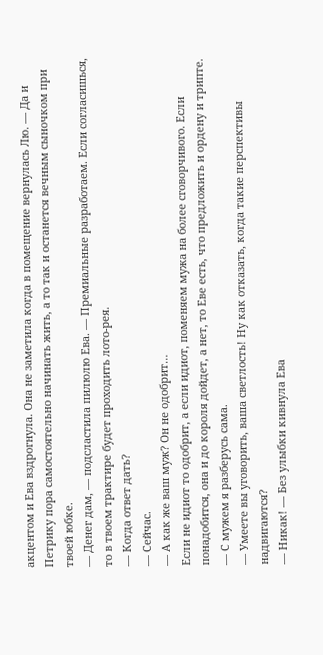акцентом и Ева вздрогнула. Она не заметила когда в помещение вернулась Лю. — Да и Петрику пора самостоятельно начинать жить, а то так и останется вечным сыночком при твоей юбке.
— Денег дам, — подсластила пилюлю Ева. — Премиальные разработаем. Если согласишься, то в твоем трактире будет проходить лото-рея.
— Когда ответ дать?
— Сейчас.
— А как же ваш муж? Он не одобрит…
Если не идиот то одобрит, а если идиот, поменяем мужа на более сговорчивого. Если понадобится, она и до короля дойдет, а нет, то Еве есть, что предложить и ордену и трипте.
— С мужем я разберусь сама.
— Умеете вы уговорить, ваша светлость! Ну как отказать, когда такие перспективы надвигаются?
— Никак! — Без улыбки кивнула Ева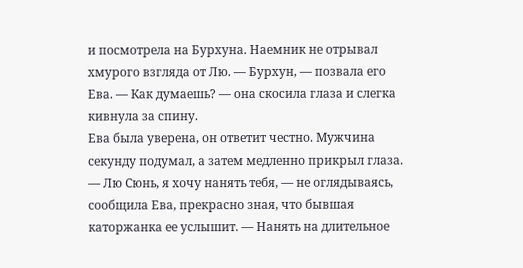и посмотрела на Бурхуна. Наемник не отрывал хмурого взгляда от Лю. — Бурхун, — позвала его Ева. — Как думаешь? — она скосила глаза и слегка кивнула за спину.
Ева была уверена, он ответит честно. Мужчина секунду подумал, а затем медленно прикрыл глаза.
— Лю Сюнь, я хочу нанять тебя, — не оглядываясь, сообщила Ева, прекрасно зная, что бывшая каторжанка ее услышит. — Нанять на длительное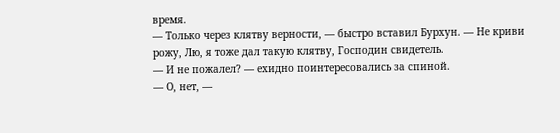время.
— Только через клятву верности, — быстро вставил Бурхун. — Не криви рожу, Лю, я тоже дал такую клятву, Господин свидетель.
— И не пожалел? — ехидно поинтересовались за спиной.
— О, нет, —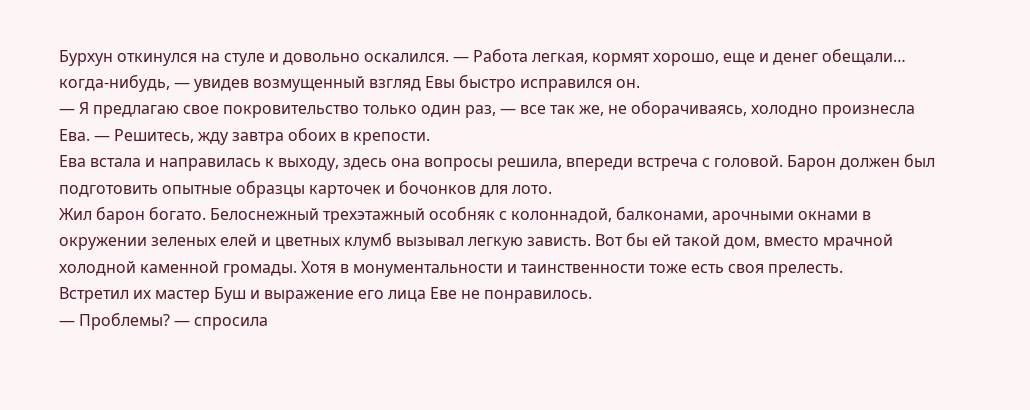Бурхун откинулся на стуле и довольно оскалился. — Работа легкая, кормят хорошо, еще и денег обещали… когда-нибудь, — увидев возмущенный взгляд Евы быстро исправился он.
— Я предлагаю свое покровительство только один раз, — все так же, не оборачиваясь, холодно произнесла Ева. — Решитесь, жду завтра обоих в крепости.
Ева встала и направилась к выходу, здесь она вопросы решила, впереди встреча с головой. Барон должен был подготовить опытные образцы карточек и бочонков для лото.
Жил барон богато. Белоснежный трехэтажный особняк с колоннадой, балконами, арочными окнами в окружении зеленых елей и цветных клумб вызывал легкую зависть. Вот бы ей такой дом, вместо мрачной холодной каменной громады. Хотя в монументальности и таинственности тоже есть своя прелесть.
Встретил их мастер Буш и выражение его лица Еве не понравилось.
— Проблемы? — спросила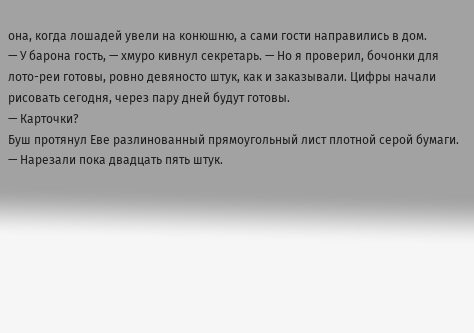она, когда лошадей увели на конюшню, а сами гости направились в дом.
— У барона гость, — хмуро кивнул секретарь. — Но я проверил, бочонки для лото-реи готовы, ровно девяносто штук, как и заказывали. Цифры начали рисовать сегодня, через пару дней будут готовы.
— Карточки?
Буш протянул Еве разлинованный прямоугольный лист плотной серой бумаги.
— Нарезали пока двадцать пять штук.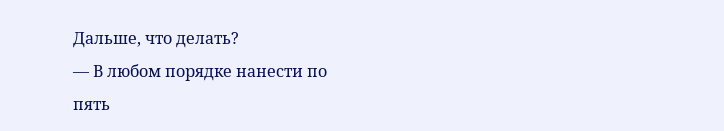Дальше, что делать?
— В любом порядке нанести по пять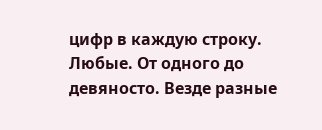цифр в каждую строку. Любые. От одного до девяносто. Везде разные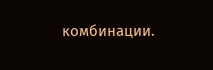комбинации.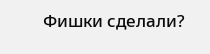Фишки сделали?